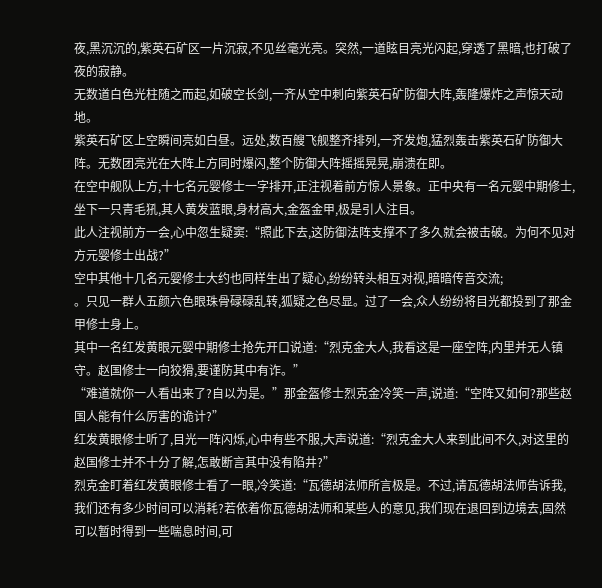夜,黑沉沉的,紫英石矿区一片沉寂,不见丝毫光亮。突然,一道眩目亮光闪起,穿透了黑暗,也打破了夜的寂静。
无数道白色光柱随之而起,如破空长剑,一齐从空中刺向紫英石矿防御大阵,轰隆爆炸之声惊天动地。
紫英石矿区上空瞬间亮如白昼。远处,数百艘飞舰整齐排列,一齐发炮,猛烈轰击紫英石矿防御大阵。无数团亮光在大阵上方同时爆闪,整个防御大阵摇摇晃晃,崩溃在即。
在空中舰队上方,十七名元婴修士一字排开,正注视着前方惊人景象。正中央有一名元婴中期修士,坐下一只青毛犼,其人黄发蓝眼,身材高大,金盔金甲,极是引人注目。
此人注视前方一会,心中忽生疑窦:“照此下去,这防御法阵支撑不了多久就会被击破。为何不见对方元婴修士出战?”
空中其他十几名元婴修士大约也同样生出了疑心,纷纷转头相互对视,暗暗传音交流;
。只见一群人五颜六色眼珠骨碌碌乱转,狐疑之色尽显。过了一会,众人纷纷将目光都投到了那金甲修士身上。
其中一名红发黄眼元婴中期修士抢先开口说道:“烈克金大人,我看这是一座空阵,内里并无人镇守。赵国修士一向狡猾,要谨防其中有诈。”
“难道就你一人看出来了?自以为是。”那金盔修士烈克金冷笑一声,说道:“空阵又如何?那些赵国人能有什么厉害的诡计?”
红发黄眼修士听了,目光一阵闪烁,心中有些不服,大声说道:“烈克金大人来到此间不久,对这里的赵国修士并不十分了解,怎敢断言其中没有陷井?”
烈克金盯着红发黄眼修士看了一眼,冷笑道:“瓦德胡法师所言极是。不过,请瓦德胡法师告诉我,我们还有多少时间可以消耗?若依着你瓦德胡法师和某些人的意见,我们现在退回到边境去,固然可以暂时得到一些喘息时间,可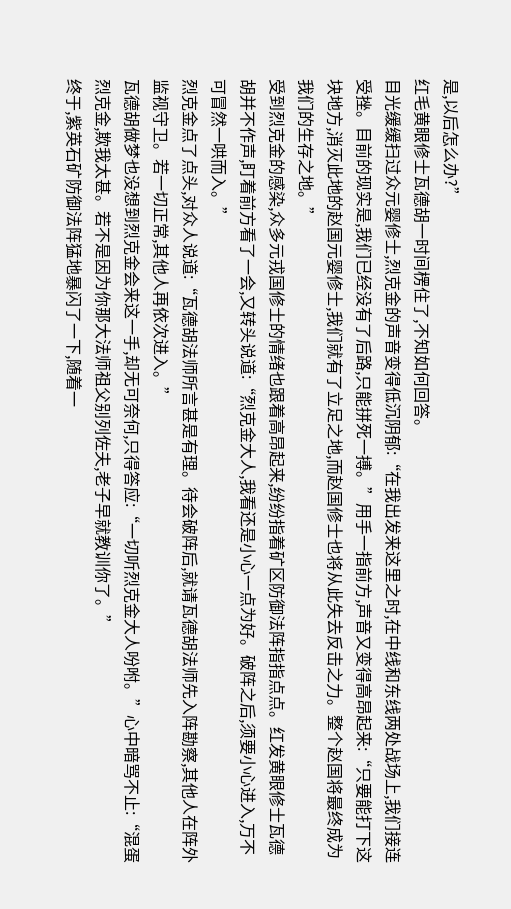是,以后怎么办?”
红毛黄眼修士瓦德胡一时间楞住了,不知如何回答。
目光缓缓扫过众元婴修士,烈克金的声音变得低沉阴郁:“在我出发来这里之时,在中线和东线两处战场上,我们接连受挫。目前的现实是,我们已经没有了后路,只能拼死一搏。”用手一指前方,声音又变得高昂起来:“只要能打下这块地方,消灭此地的赵国元婴修士,我们就有了立足之地,而赵国修士也将从此失去反击之力。整个赵国将最终成为我们的生存之地。”
受到烈克金的感染,众多元戎国修士的情绪也跟着高昂起来,纷纷指着矿区防御法阵指指点点。红发黄眼修士瓦德胡并不作声,盯着前方看了一会,又转头说道:“烈克金大人,我看还是小心一点为好。破阵之后,须要小心进入,万不可冒然一哄而入。”
烈克金点了点头,对众人说道:“瓦德胡法师所言甚是有理。待会破阵后,就请瓦德胡法师先入阵勘察,其他人在阵外监视守卫。若一切正常,其他人再依次进入。”
瓦德胡做梦也没想到烈克金会来这一手,却无可奈何,只得答应:“一切听烈克金大人吩咐。”心中暗骂不止:“混蛋烈克金,欺我太甚。若不是因为你那大法师祖父别列佐夫,老子早就教训你了。”
终于,紫英石矿防御法阵猛地暴闪了一下,随着一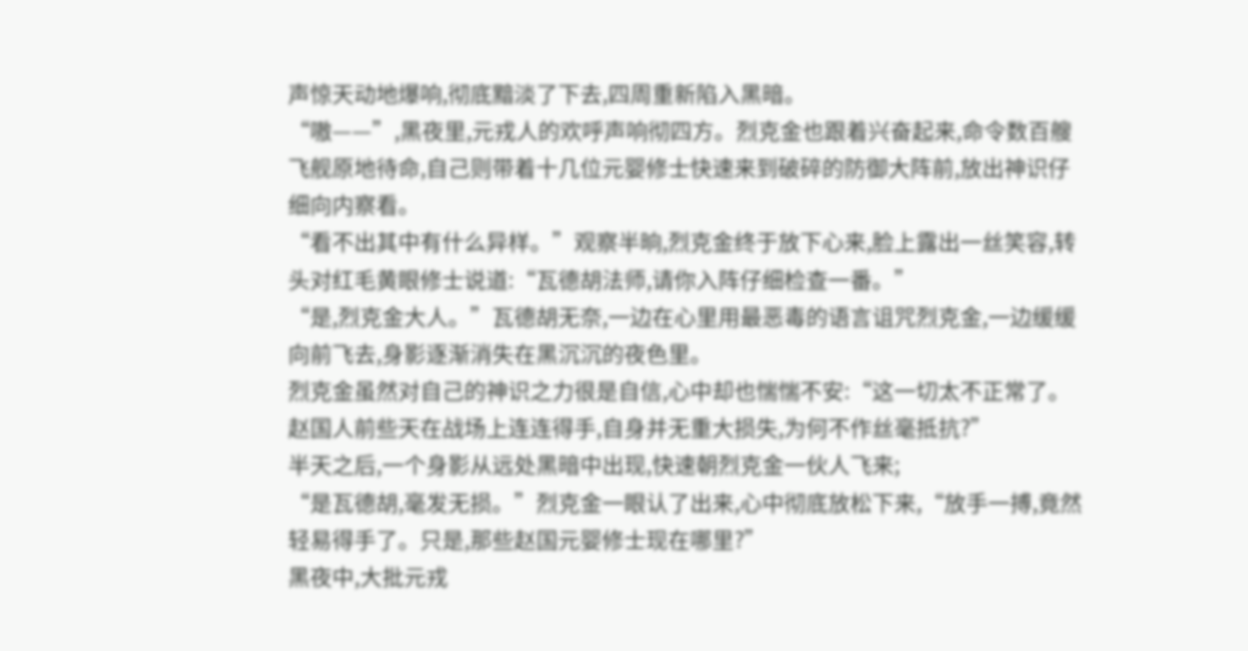声惊天动地爆响,彻底黯淡了下去,四周重新陷入黑暗。
“嗷——”,黑夜里,元戎人的欢呼声响彻四方。烈克金也跟着兴奋起来,命令数百艘飞舰原地待命,自己则带着十几位元婴修士快速来到破碎的防御大阵前,放出神识仔细向内察看。
“看不出其中有什么异样。”观察半晌,烈克金终于放下心来,脸上露出一丝笑容,转头对红毛黄眼修士说道:“瓦德胡法师,请你入阵仔细检查一番。”
“是,烈克金大人。”瓦德胡无奈,一边在心里用最恶毒的语言诅咒烈克金,一边缓缓向前飞去,身影逐渐消失在黑沉沉的夜色里。
烈克金虽然对自己的神识之力很是自信,心中却也惴惴不安:“这一切太不正常了。赵国人前些天在战场上连连得手,自身并无重大损失,为何不作丝毫抵抗?”
半天之后,一个身影从远处黑暗中出现,快速朝烈克金一伙人飞来;
“是瓦德胡,毫发无损。”烈克金一眼认了出来,心中彻底放松下来,“放手一搏,竟然轻易得手了。只是,那些赵国元婴修士现在哪里?”
黑夜中,大批元戎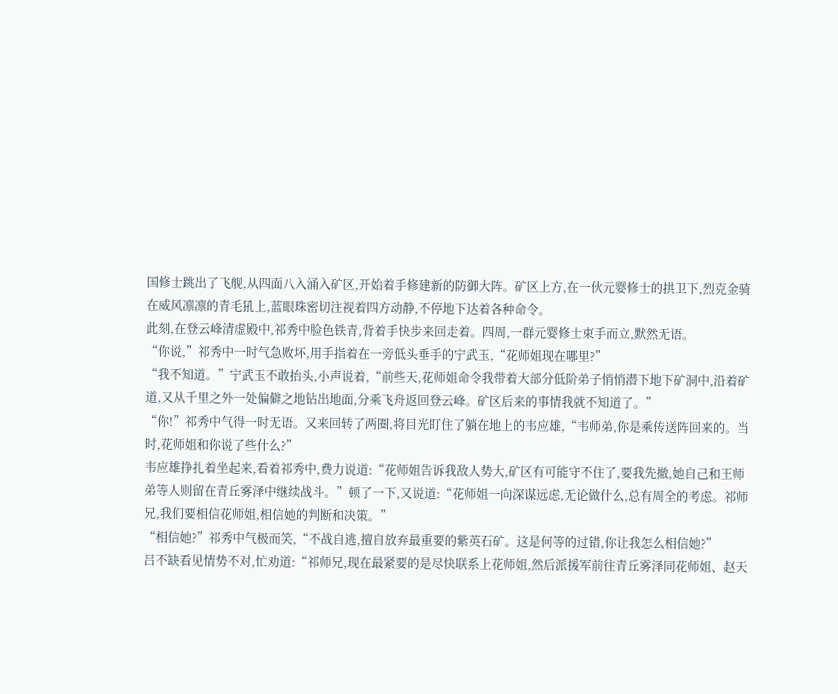国修士跳出了飞舰,从四面八入涌入矿区,开始着手修建新的防御大阵。矿区上方,在一伙元婴修士的拱卫下,烈克金骑在威风凛凛的青毛犼上,蓝眼珠密切注视着四方动静,不停地下达着各种命令。
此刻,在登云峰清虚殿中,祁秀中脸色铁青,背着手快步来回走着。四周,一群元婴修士束手而立,默然无语。
“你说,”祁秀中一时气急败坏,用手指着在一旁低头垂手的宁武玉,“花师姐现在哪里?”
“我不知道。”宁武玉不敢抬头,小声说着,“前些天,花师姐命令我带着大部分低阶弟子悄悄潜下地下矿洞中,沿着矿道,又从千里之外一处偏僻之地钻出地面,分乘飞舟返回登云峰。矿区后来的事情我就不知道了。”
“你!”祁秀中气得一时无语。又来回转了两圈,将目光盯住了躺在地上的韦应雄,“韦师弟,你是乘传送阵回来的。当时,花师姐和你说了些什么?”
韦应雄挣扎着坐起来,看着祁秀中,费力说道:“花师姐告诉我敌人势大,矿区有可能守不住了,要我先撤,她自己和王师弟等人则留在青丘雾泽中继续战斗。”顿了一下,又说道:“花师姐一向深谋远虑,无论做什么,总有周全的考虑。祁师兄,我们要相信花师姐,相信她的判断和决策。”
“相信她?”祁秀中气极而笑,“不战自逃,擅自放弃最重要的紫英石矿。这是何等的过错,你让我怎么相信她?”
吕不缺看见情势不对,忙劝道:“祁师兄,现在最紧要的是尽快联系上花师姐,然后派援军前往青丘雾泽同花师姐、赵天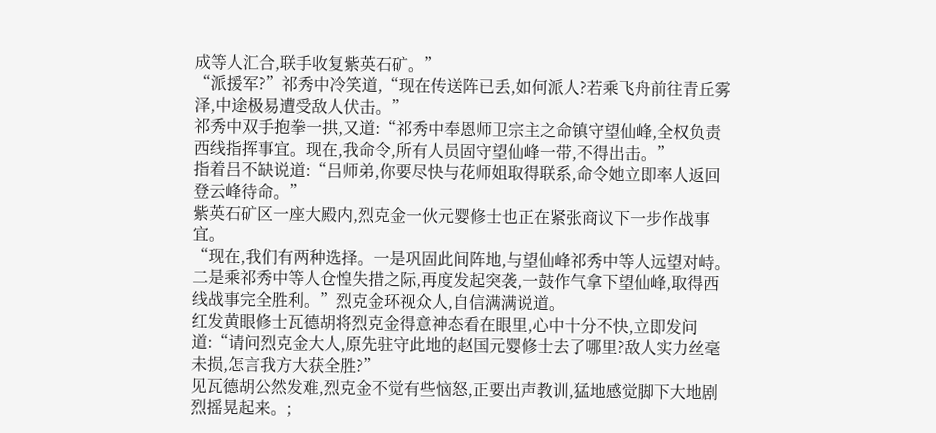成等人汇合,联手收复紫英石矿。”
“派援军?”祁秀中冷笑道,“现在传送阵已丢,如何派人?若乘飞舟前往青丘雾泽,中途极易遭受敌人伏击。”
祁秀中双手抱拳一拱,又道:“祁秀中奉恩师卫宗主之命镇守望仙峰,全权负责西线指挥事宜。现在,我命令,所有人员固守望仙峰一带,不得出击。”
指着吕不缺说道:“吕师弟,你要尽快与花师姐取得联系,命令她立即率人返回登云峰待命。”
紫英石矿区一座大殿内,烈克金一伙元婴修士也正在紧张商议下一步作战事宜。
“现在,我们有两种选择。一是巩固此间阵地,与望仙峰祁秀中等人远望对峙。二是乘祁秀中等人仓惶失措之际,再度发起突袭,一鼓作气拿下望仙峰,取得西线战事完全胜利。”烈克金环视众人,自信满满说道。
红发黄眼修士瓦德胡将烈克金得意神态看在眼里,心中十分不快,立即发问道:“请问烈克金大人,原先驻守此地的赵国元婴修士去了哪里?敌人实力丝毫未损,怎言我方大获全胜?”
见瓦德胡公然发难,烈克金不觉有些恼怒,正要出声教训,猛地感觉脚下大地剧烈摇晃起来。;